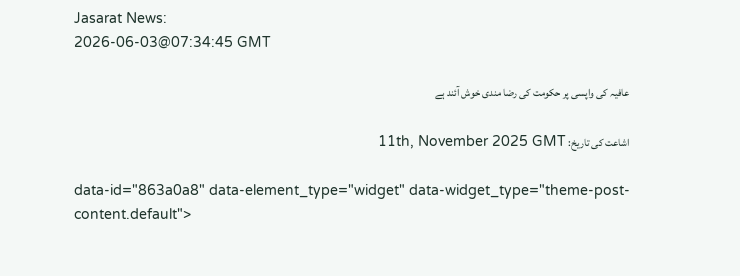Jasarat News:
2026-06-03@07:34:45 GMT

عافیہ کی واپسی پر حکومت کی رضا مندی خوش آئند ہے

اشاعت کی تاریخ: 11th, November 2025 GMT

data-id="863a0a8" data-element_type="widget" data-widget_type="theme-post-content.default">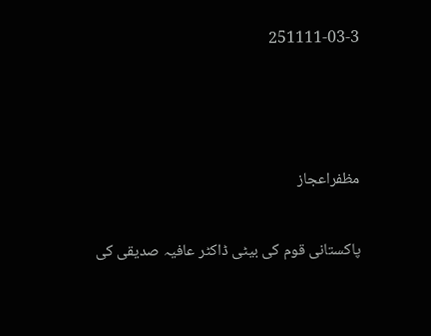251111-03-3



مظفراعجاز

پاکستانی قوم کی بیٹی ڈاکٹر عافیہ صدیقی کی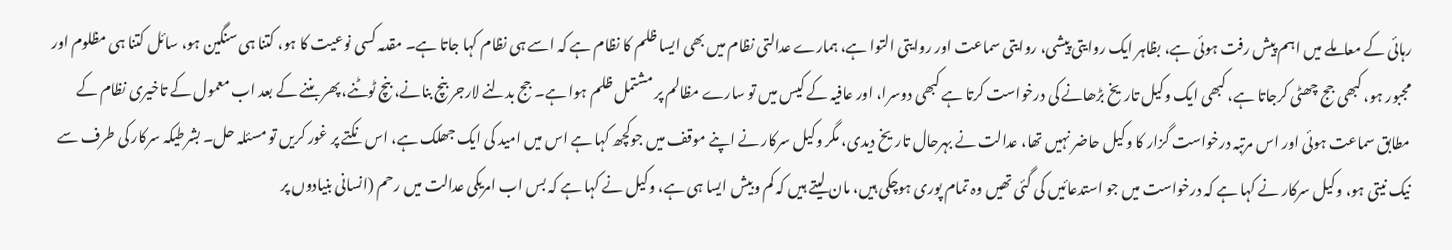رہائی کے معاملے میں اہم پیش رفت ہوئی ہے، بظاہر ایک روایتی پیشی، روایتی سماعت اور روایتی التوا ہے، ہمارے عدالتی نظام میں بھی ایسا ظلم کا نظام ہے کہ اسے ہی نظام کہا جاتا ہے۔ مقدمہ کسی نوعیت کا ہو، کتنا ہی سنگین ہو، سائل کتنا ہی مظلوم اور مجبور ہو، کبھی جج چھٹی کرجاتا ہے، کبھی ایک وکیل تاریخ بڑھانے کی درخواست کرتا ہے کبھی دوسرا، اور عافیہ کے کیس میں تو سارے مظالم پر مشتمل ظلم ہوا ہے۔ جج بدلنے لارجر بنچ بنانے، بنچ ٹوٹنے، پھر بننے کے بعد اب معمول کے تاخیری نظام کے مطابق سماعت ہوئی اور اس مرتبہ درخواست گزار کا وکیل حاضر نہیں تھا، عدالت نے بہرحال تاریخ دیدی، مگر وکیل سرکار نے اپنے موقف میں جوکچھ کہا ہے اس میں امید کی ایک جھلک ہے، اس نکتے پر غور کریں تو مسئلہ حل۔ بشرطیکہ سرکار کی طرف سے نیک نیتی ہو، وکیل سرکار نے کہا ہے کہ درخواست میں جو استدعائیں کی گئی تھیں وہ تمام پوری ہوچکی ہیں، مان لیتے ہیں کہ کم وبیش ایسا ہی ہے، وکیل نے کہا ہے کہ بس اب امریکی عدالت میں رحم (انسانی بنیادوں پر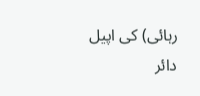رہائی) کی اپیل دائر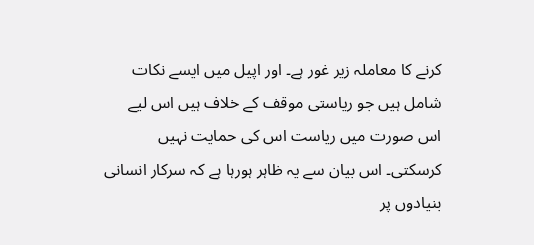کرنے کا معاملہ زیر غور ہے۔ اور اپیل میں ایسے نکات شامل ہیں جو ریاستی موقف کے خلاف ہیں اس لیے اس صورت میں ریاست اس کی حمایت نہیں کرسکتی۔ اس بیان سے یہ ظاہر ہورہا ہے کہ سرکار انسانی بنیادوں پر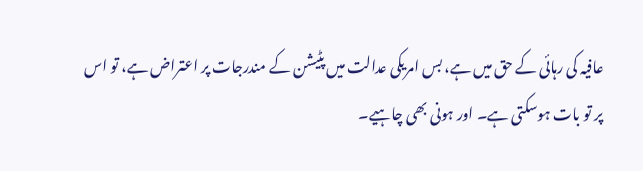عافیہ کی رہائی کے حق میں ہے، بس امریکی عدالت میں پٹیشن کے مندرجات پر اعتراض ہے، تو اس پر تو بات ہوسکتی ہے۔ اور ہونی بھی چاہیے۔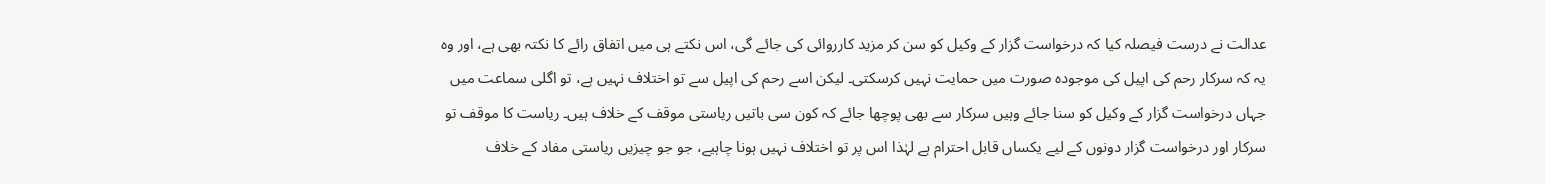عدالت نے درست فیصلہ کیا کہ درخواست گزار کے وکیل کو سن کر مزید کارروائی کی جائے گی، اس نکتے ہی میں اتفاق رائے کا نکتہ بھی ہے، اور وہ یہ کہ سرکار رحم کی اپیل کی موجودہ صورت میں حمایت نہیں کرسکتی۔ لیکن اسے رحم کی اپیل سے تو اختلاف نہیں ہے، تو اگلی سماعت میں جہاں درخواست گزار کے وکیل کو سنا جائے وہیں سرکار سے بھی پوچھا جائے کہ کون سی باتیں ریاستی موقف کے خلاف ہیں۔ ریاست کا موقف تو سرکار اور درخواست گزار دونوں کے لیے یکساں قابل احترام ہے لہٰذا اس پر تو اختلاف نہیں ہونا چاہیے، جو جو چیزیں ریاستی مفاد کے خلاف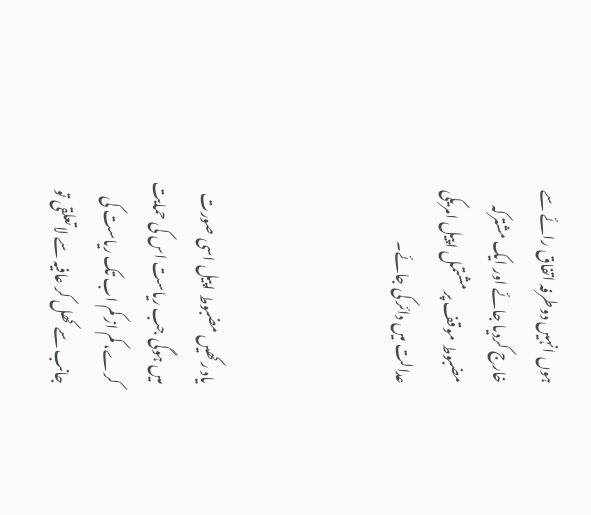ہوں انہیں دوطرفہ اتفاق رائے سے خارج کردیا جائے اور ایک مشترکہ مضبوط موقف پر مشتمل اپیل امریکی عدالت میں دائر کی جائے۔



یاد رکھیں مضبوط اپیل اسی صورت میں ہوگی جب ریاست اس کی حمایت کرے، کم از کم اب تک ریاست کی جانب سے کھل کر عافیہ سے لاتعلقی تو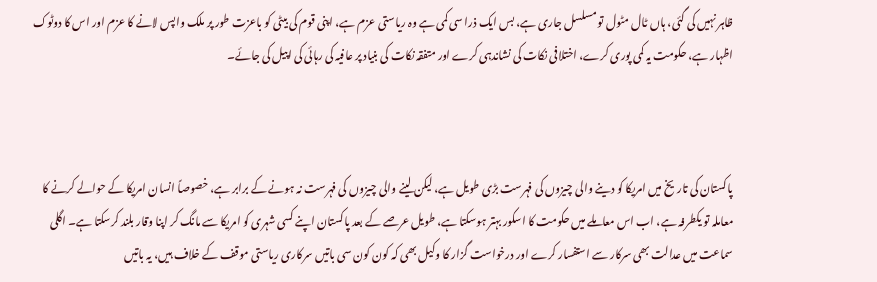ظاہر نہیں کی گئی، ہاں ٹال مٹول تو مسلسل جاری ہے، بس ایک ذرا سی کمی ہے وہ ریاستی عزم ہے، اپنی قوم کی بیٹی کو باعزت طور پر ملک واپس لانے کا عزم اور اس کا دوٹوک اظہار ہے، حکومت یہ کمی پوری کرے، اختلافی نکات کی نشاندہی کرے اور متفقہ نکات کی بنیاد پر عافیہ کی رہائی کی اپیل کی جائے۔



پاکستان کی تاریخ میں امریکا کو دینے والی چیزوں کی فہرست بڑی طویل ہے، لیکن لینے والی چیزوں کی فہرست نہ ہونے کے برابر ہے، خصوصاً انسان امریکا کے حوالے کرنے کا معاملہ تو یکطرفہ ہے، اب اس معاملے میں حکومت کا اسکور بہتر ہوسکتا ہے، طویل عرصے کے بعد پاکستان اپنے کسی شہری کو امریکا سے مانگ کر اپنا وقار بلند کرسکتا ہے۔ اگلی سماعت میں عدالت بھی سرکار سے استفسار کرے اور درخواست گزار کا وکیل بھی کہ کون کون سی باتیں سرکاری ریاستی موقف کے خلاف ہیں، یہ باتیں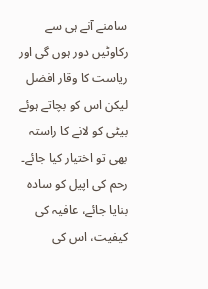سامنے آنے ہی سے رکاوٹیں دور ہوں گی اور ریاست کا وقار افضل لیکن اس کو بچاتے ہوئے بیٹی کو لانے کا راستہ بھی تو اختیار کیا جائے۔ رحم کی اپیل کو سادہ بنایا جائے، عافیہ کی کیفیت، اس کی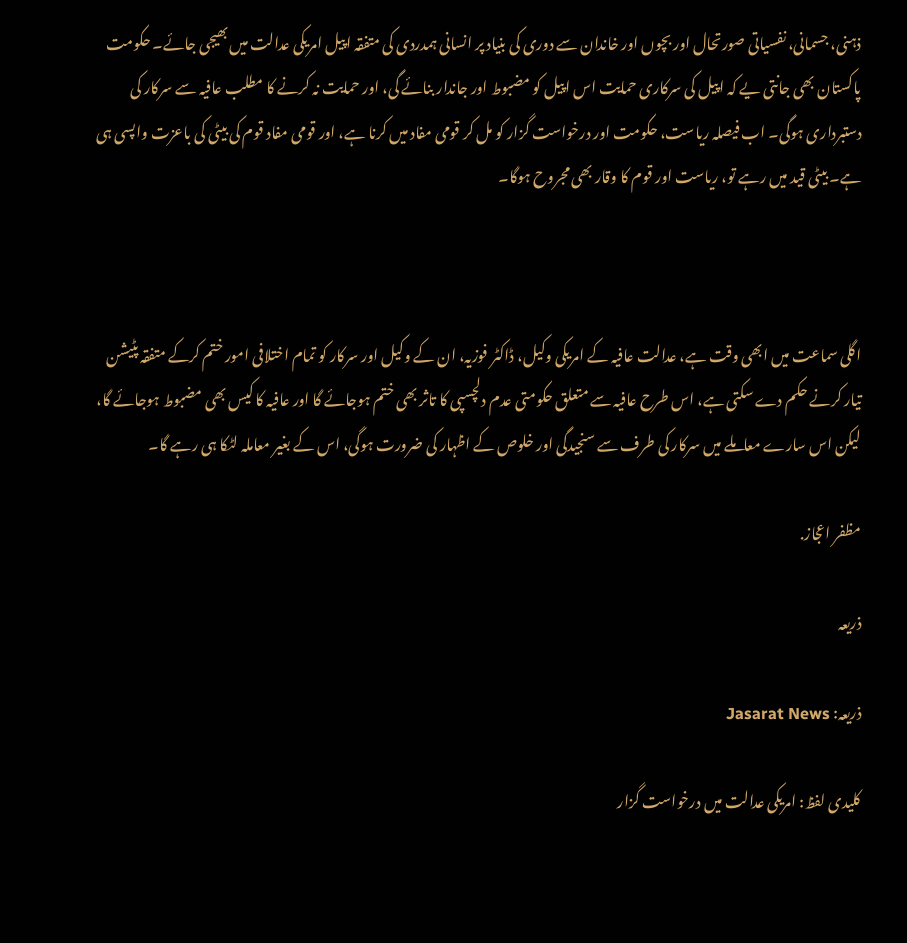ذہنی، جسمانی، نفسیاتی صورتحال اور بچوں اور خاندان سے دوری کی بنیاد پر انسانی ہمدردی کی متفقہ اپیل امریکی عدالت میں بھیجی جائے۔ حکومت پاکستان بھی جانتی یے کہ اپیل کی سرکاری حمایت اس اپیل کو مضبوط اور جاندار بنائے گی، اور حمایت نہ کرنے کا مطلب عافیہ سے سرکار کی دستبرداری ہوگی۔ اب فیصلہ ریاست، حکومت اور درخواست گزار کو مل کر قومی مفاد میں کرنا ہے، اور قومی مفاد قوم کی بیٹی کی باعزت واپسی ہی ہے۔ بیٹی قید میں رہے تو، ریاست اور قوم کا وقار بھی مجروح ہوگا۔



اگلی سماعت میں ابھی وقت ہے، عدالت عافیہ کے امریکی وکیل، ڈاکٹر فوزیہ، ان کے وکیل اور سرکار کو تمام اختلافی امور ختم کرکے متفقہ پٹیشن تیار کرنے حکم دے سکتی ہے، اس طرح عافیہ سے متعلق حکومتی عدم دلچسپی کا تاثر بھی ختم ہوجائے گا اور عافیہ کا کیس بھی مضبوط ہوجائے گا، لیکن اس سارے معاملے میں سرکار کی طرف سے سنجیدگی اور خلوص کے اظہار کی ضرورت ہوگی، اس کے بغیر معاملہ لٹکا ہی رہے گا۔

مظفر اعجاز.

ذریعہ

ذریعہ: Jasarat News

کلیدی لفظ: امریکی عدالت میں درخواست گزار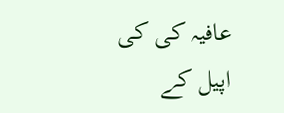عافیہ کی کی اپیل کے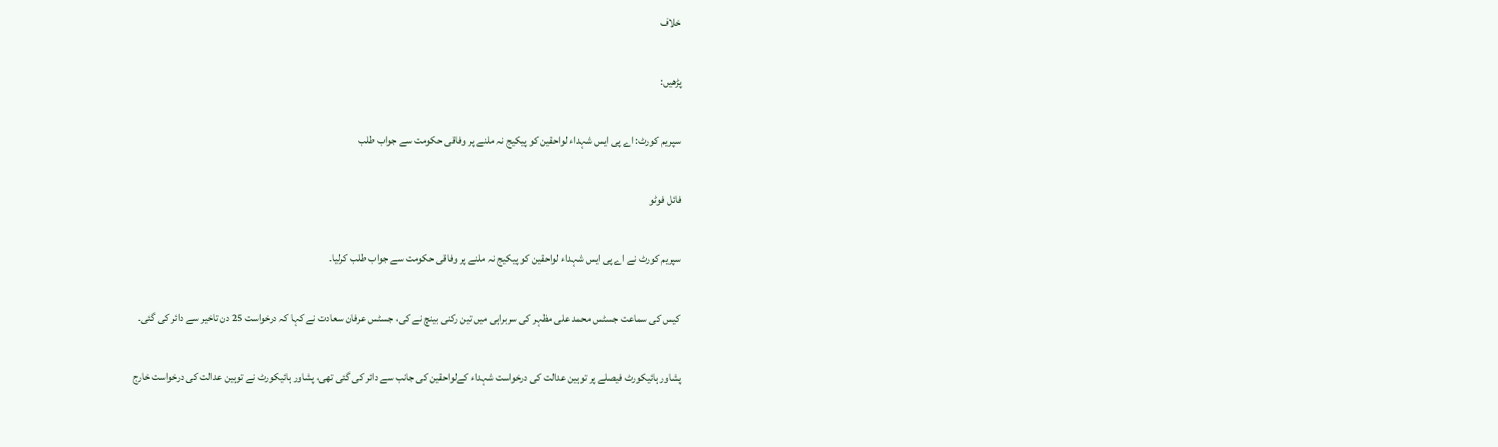خلاف

پڑھیں:

سپریم کورٹ: اے پی ایس شہداء لواحقین کو پیکیج نہ ملنے پر وفاقی حکومت سے جواب طلب

فائل فوٹو

سپریم کورٹ نے اے پی ایس شہداء لواحقین کو پیکیج نہ ملنے پر وفاقی حکومت سے جواب طلب کرلیا۔

کیس کی سماعت جسٹس محمد علی مظہر کی سربراہی میں تین رکنی بینچ نے کی، جسٹس عرفان سعادت نے کہا کہ درخواست 25 دن تاخیر سے دائر کی گئی۔

پشاور ہائیکورٹ فیصلے پر توہین عدالت کی درخواست شہداء کےلواحقین کی جانب سے دائر کی گئی تھی، پشاور ہائیکورٹ نے توہین عدالت کی درخواست خارج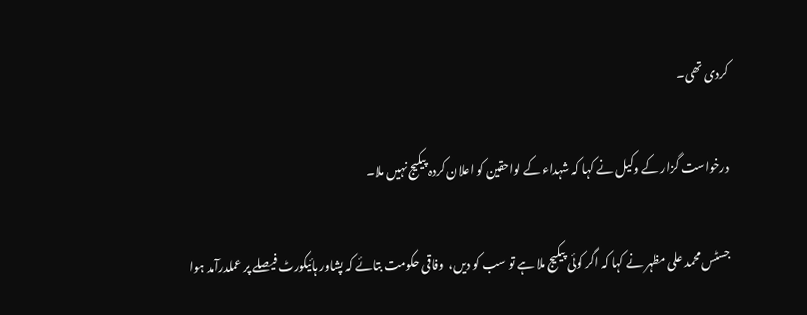کردی تھی۔

درخواست گزار کے وکیل نے کہا کہ شہداء کے لواحقین کو اعلان کردہ پیکیج نہیں ملا۔

جسٹس محمد علی مظہر نے کہا کہ اگر کوئی پیکیج ملا ہے تو سب کو دیں،  وفاقی حکومت بتائے کہ پشاور ہائیکورٹ فیصلے پر عملدرآمد ہوا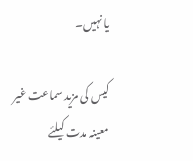یا نہیں۔

کیس کی مزید سماعت غیر معینہ مدت کیلئے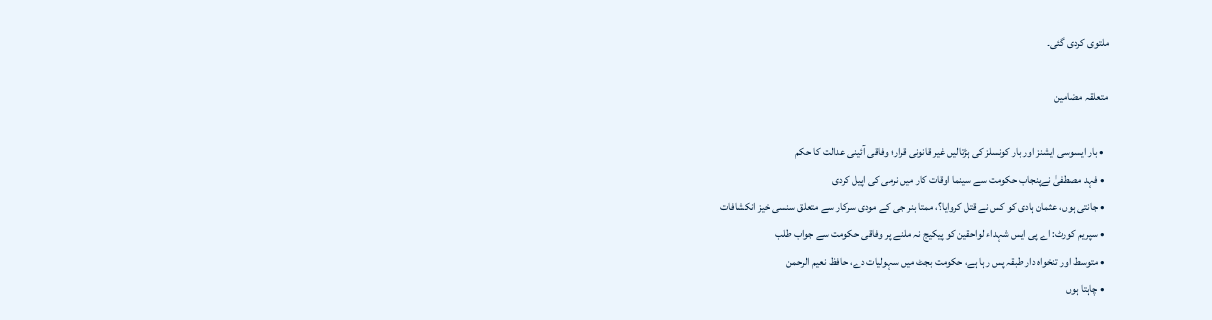ملتوی کردی گئی۔

متعلقہ مضامین

  • بار ایسوسی ایشنز اور بار کونسلز کی ہڑتالیں غیر قانونی قرار؛ وفاقی آئینی عدالت کا حکم
  • فہد مصطفیٰ نےپنجاب حکومت سے سینما اوقات کار میں نرمی کی اپیل کردی
  • جانتی ہوں، عثمان ہادی کو کس نے قتل کروایا؟، ممتا بنر جی کے مودی سرکار سے متعلق سنسی خیز انکشافات
  • سپریم کورٹ: اے پی ایس شہداء لواحقین کو پیکیج نہ ملنے پر وفاقی حکومت سے جواب طلب
  • متوسط اور تنخواہ دار طبقہ پس رہا ہے، حکومت بجٹ میں سہولیات دے، حافظ نعیم الرحمن
  • چاہتا ہوں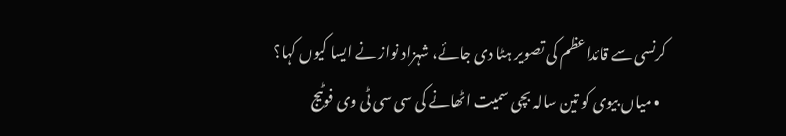کرنسی سے قائداعظم کی تصویر ہٹا دی جائے، شہزاد نواز نے ایسا کیوں کہا؟
  • میاں بیوی کو تین سالہ بچی سمیت اٹھانے کی سی سی ٹی وی فوٹیج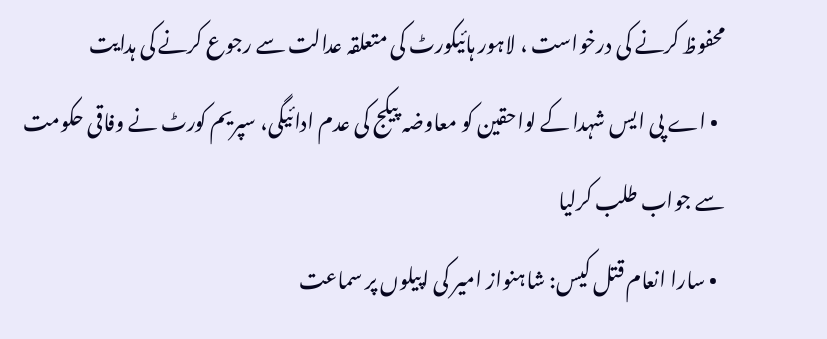محفوظ کرنے کی درخواست ، لاہور ہائیکورٹ کی متعلقہ عدالت سے رجوع کرنے کی ہدایت
  • اے پی ایس شہدا کے لواحقین کو معاوضہ پیکج کی عدم ادائیگی، سپریم کورٹ نے وفاقی حکومت سے جواب طلب کرلیا
  • سارا انعام قتل کیس: شاہنواز امیر کی اپیلوں پر سماعت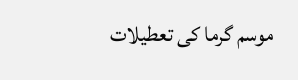موسم گرما کی تعطیلات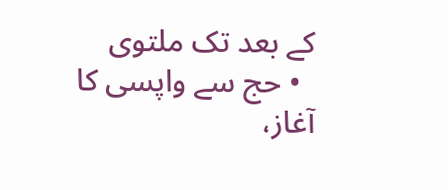کے بعد تک ملتوی
  • حج سے واپسی کا آغاز،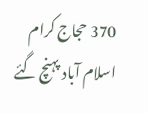370 حجاج کرام اسلام آباد پہنچ گئے